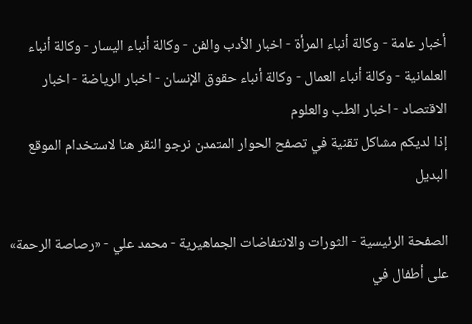أخبار عامة - وكالة أنباء المرأة - اخبار الأدب والفن - وكالة أنباء اليسار - وكالة أنباء العلمانية - وكالة أنباء العمال - وكالة أنباء حقوق الإنسان - اخبار الرياضة - اخبار الاقتصاد - اخبار الطب والعلوم
إذا لديكم مشاكل تقنية في تصفح الحوار المتمدن نرجو النقر هنا لاستخدام الموقع البديل

الصفحة الرئيسية - الثورات والانتفاضات الجماهيرية - محمد علي - «رصاصة الرحمة» على أطفال في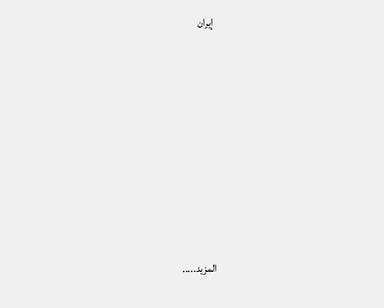إيران















المزيد.....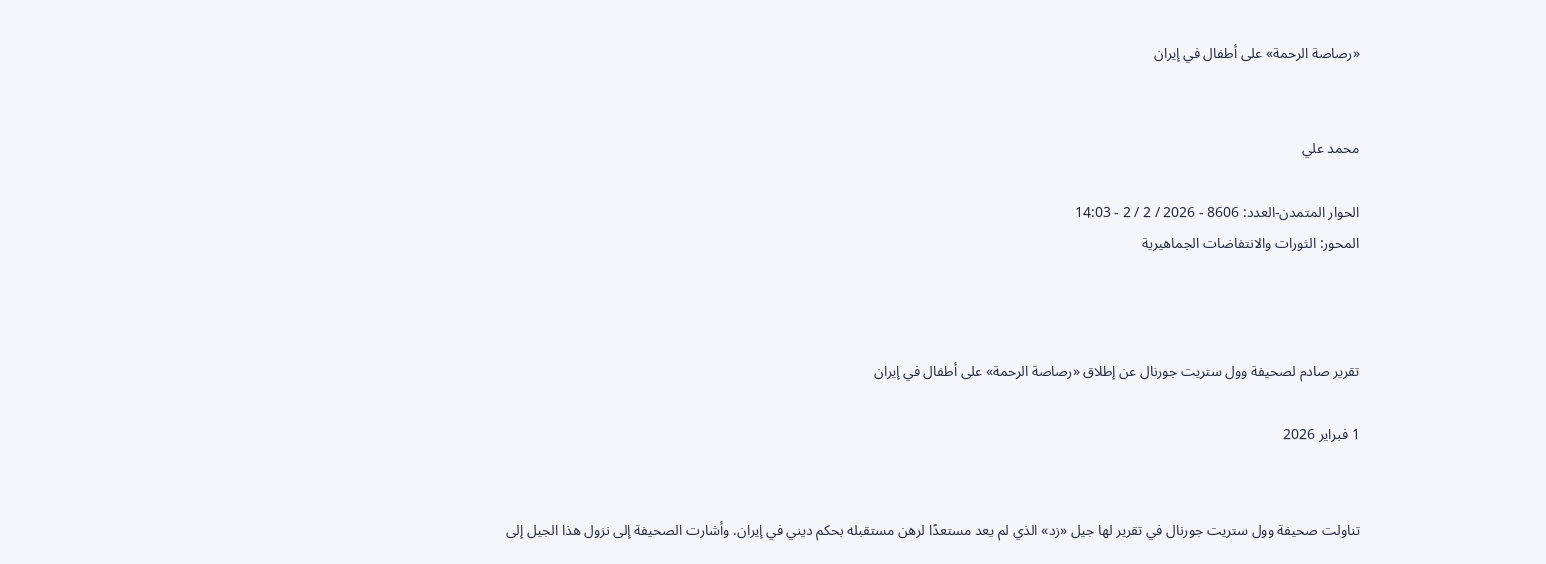«رصاصة الرحمة» على أطفال في إيران


محمد علي

الحوار المتمدن-العدد: 8606 - 2026 / 2 / 2 - 14:03
المحور: الثورات والانتفاضات الجماهيرية



تقرير صادم لصحيفة وول ستريت جورنال عن إطلاق «رصاصة الرحمة» على أطفال في إيران

1 فبراير 2026


تناولت صحيفة وول ستريت جورنال في تقرير لها جيل «زد» الذي لم يعد مستعدًا لرهن مستقبله بحكم ديني في إيران. وأشارت الصحيفة إلى نزول هذا الجيل إلى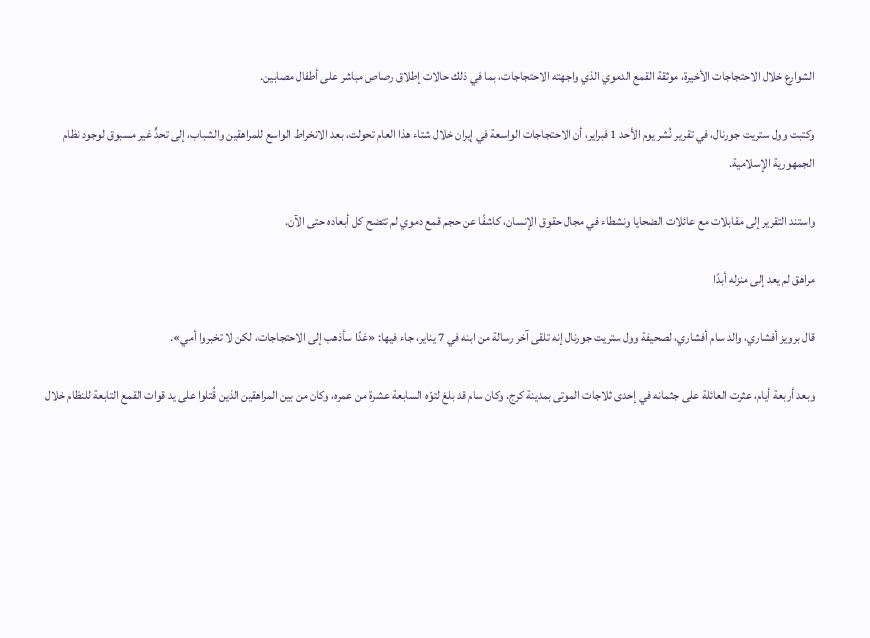الشوارع خلال الاحتجاجات الأخيرة، موثقة القمع الدموي الذي واجهته الاحتجاجات، بما في ذلك حالات إطلاق رصاص مباشر على أطفال مصابين.

وكتبت وول ستريت جورنال، في تقرير نُشر يوم الأحد 1 فبراير، أن الاحتجاجات الواسعة في إيران خلال شتاء هذا العام تحولت، بعد الانخراط الواسع للمراهقين والشباب، إلى تحدٍّ غير مسبوق لوجود نظام الجمهورية الإسلامية.

واستند التقرير إلى مقابلات مع عائلات الضحايا ونشطاء في مجال حقوق الإنسان، كاشفًا عن حجم قمع دموي لم تتضح كل أبعاده حتى الآن.

مراهق لم يعد إلى منزله أبدًا

قال برويز أفشاري، والد سام أفشاري، لصحيفة وول ستريت جورنال إنه تلقى آخر رسالة من ابنه في 7 يناير، جاء فيها: «غدًا سأذهب إلى الاحتجاجات، لكن لا تخبروا أمي».

وبعد أربعة أيام، عثرت العائلة على جثمانه في إحدى ثلاجات الموتى بمدينة كرج. وكان سام قد بلغ لتوّه السابعة عشرة من عمره، وكان من بين المراهقين الذين قُتلوا على يد قوات القمع التابعة للنظام خلال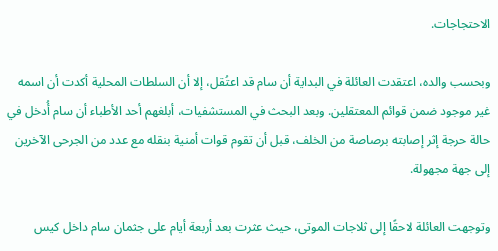الاحتجاجات.

وبحسب والده، اعتقدت العائلة في البداية أن سام قد اعتُقل، إلا أن السلطات المحلية أكدت أن اسمه غير موجود ضمن قوائم المعتقلين. وبعد البحث في المستشفيات، أبلغهم أحد الأطباء أن سام أُدخل في حالة حرجة إثر إصابته برصاصة من الخلف، قبل أن تقوم قوات أمنية بنقله مع عدد من الجرحى الآخرين إلى جهة مجهولة.

وتوجهت العائلة لاحقًا إلى ثلاجات الموتى، حيث عثرت بعد أربعة أيام على جثمان سام داخل كيس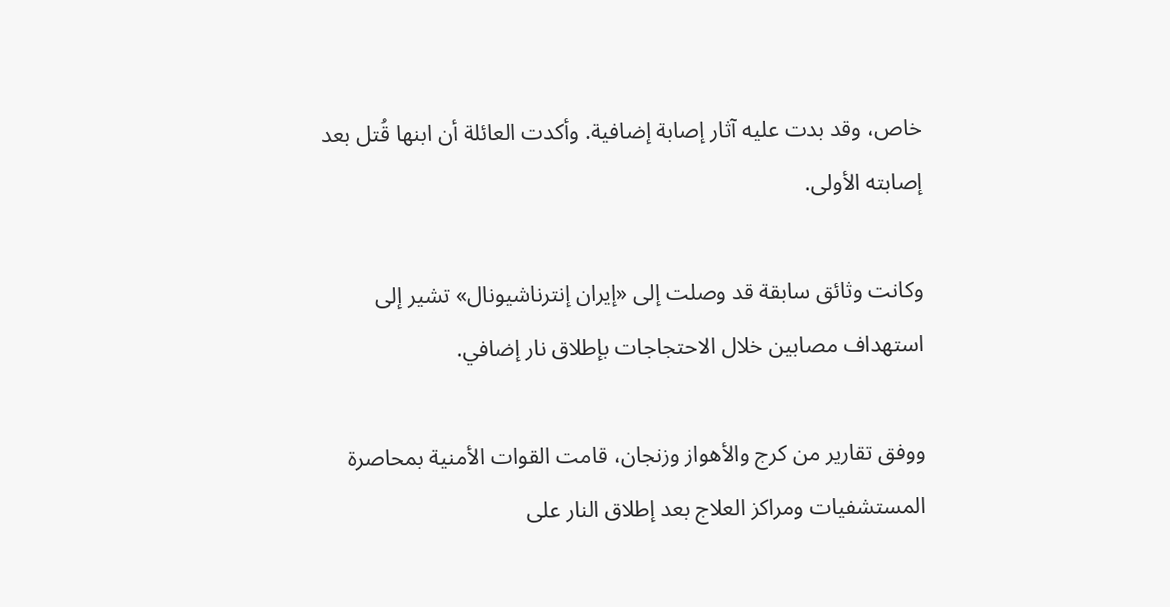خاص، وقد بدت عليه آثار إصابة إضافية. وأكدت العائلة أن ابنها قُتل بعد إصابته الأولى.

وكانت وثائق سابقة قد وصلت إلى «إيران إنترناشيونال» تشير إلى استهداف مصابين خلال الاحتجاجات بإطلاق نار إضافي.

ووفق تقارير من كرج والأهواز وزنجان، قامت القوات الأمنية بمحاصرة المستشفيات ومراكز العلاج بعد إطلاق النار على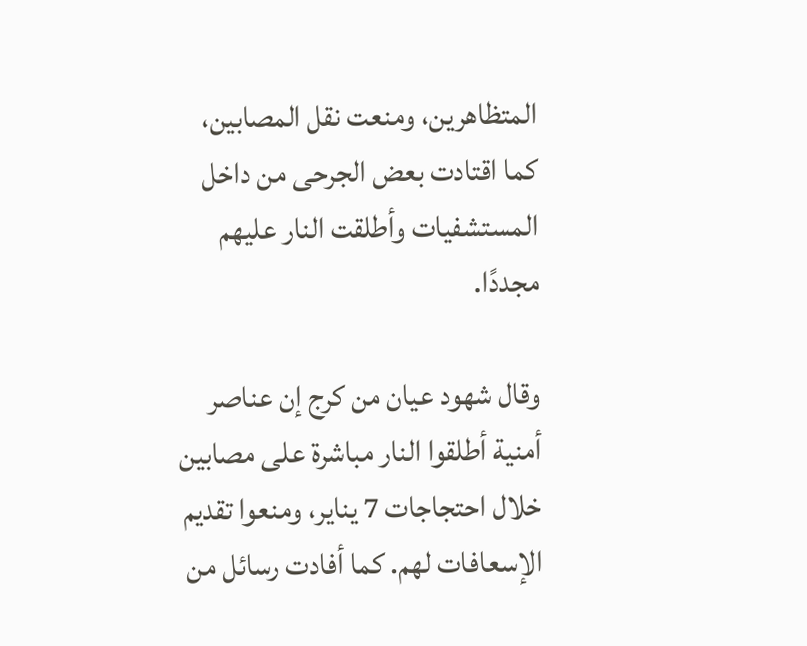المتظاهرين، ومنعت نقل المصابين، كما اقتادت بعض الجرحى من داخل المستشفيات وأطلقت النار عليهم مجددًا.

وقال شهود عيان من كرج إن عناصر أمنية أطلقوا النار مباشرة على مصابين خلال احتجاجات 7 يناير، ومنعوا تقديم الإسعافات لهم. كما أفادت رسائل من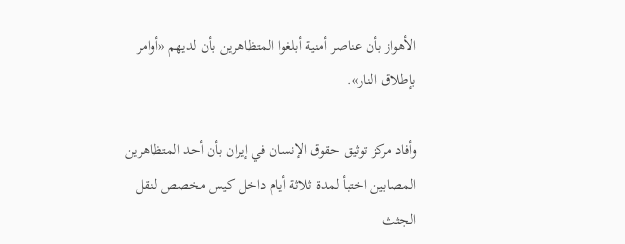الأهواز بأن عناصر أمنية أبلغوا المتظاهرين بأن لديهم «أوامر بإطلاق النار».

وأفاد مركز توثيق حقوق الإنسان في إيران بأن أحد المتظاهرين المصابين اختبأ لمدة ثلاثة أيام داخل كيس مخصص لنقل الجثث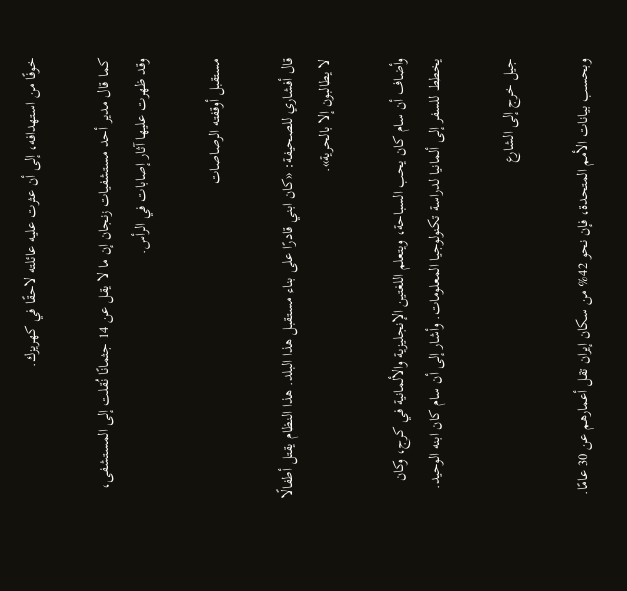خوفًا من استهدافه، إلى أن عثرت عليه عائلته لاحقًا في كهريزك.

كما قال مدير أحد مستشفيات زنجان إن ما لا يقل عن 14 جثمانًا نُقلت إلى المستشفى، وقد ظهرت عليها آثار إصابات في الرأس.

مستقبل أوقفته الرصاصات

قال أفشاري للصحيفة: «كان ابني قادرًا على بناء مستقبل هذا البلد. هذا النظام يقتل أطفالًا لا يطالبون إلا بالحرية».

وأضاف أن سام كان يحب السباحة، ويتعلم اللغتين الإنجليزية والألمانية في كرج، وكان يخطط للسفر إلى ألمانيا لدراسة تكنولوجيا المعلومات. وأشار إلى أن سام كان ابنه الوحيد.

جيل خرج إلى الشارع

وبحسب بيانات الأمم المتحدة، فإن نحو 42% من سكان إيران تقل أعمارهم عن 30 عامًا.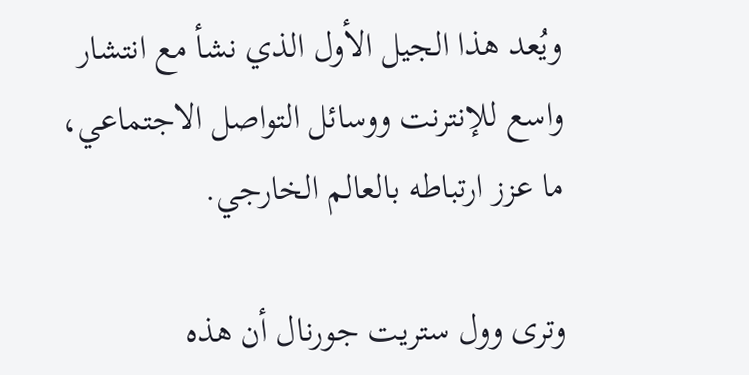ويُعد هذا الجيل الأول الذي نشأ مع انتشار واسع للإنترنت ووسائل التواصل الاجتماعي، ما عزز ارتباطه بالعالم الخارجي.

وترى وول ستريت جورنال أن هذه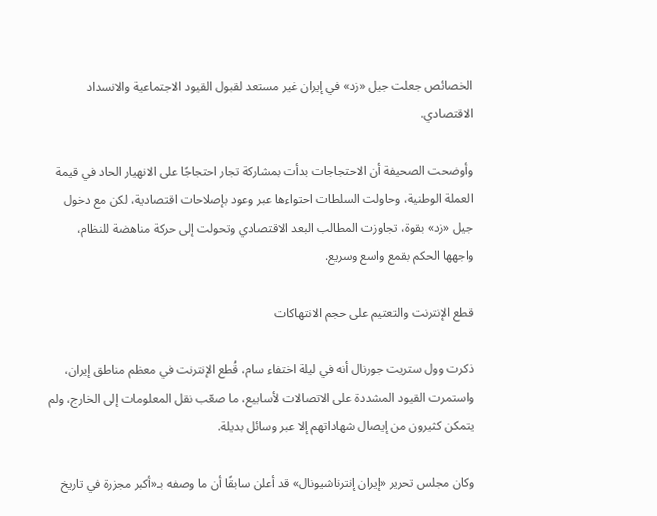الخصائص جعلت جيل «زد» في إيران غير مستعد لقبول القيود الاجتماعية والانسداد الاقتصادي.

وأوضحت الصحيفة أن الاحتجاجات بدأت بمشاركة تجار احتجاجًا على الانهيار الحاد في قيمة العملة الوطنية، وحاولت السلطات احتواءها عبر وعود بإصلاحات اقتصادية، لكن مع دخول جيل «زد» بقوة، تجاوزت المطالب البعد الاقتصادي وتحولت إلى حركة مناهضة للنظام، واجهها الحكم بقمع واسع وسريع.

قطع الإنترنت والتعتيم على حجم الانتهاكات

ذكرت وول ستريت جورنال أنه في ليلة اختفاء سام، قُطع الإنترنت في معظم مناطق إيران، واستمرت القيود المشددة على الاتصالات لأسابيع، ما صعّب نقل المعلومات إلى الخارج، ولم يتمكن كثيرون من إيصال شهاداتهم إلا عبر وسائل بديلة.

وكان مجلس تحرير «إيران إنترناشيونال» قد أعلن سابقًا أن ما وصفه بـ«أكبر مجزرة في تاريخ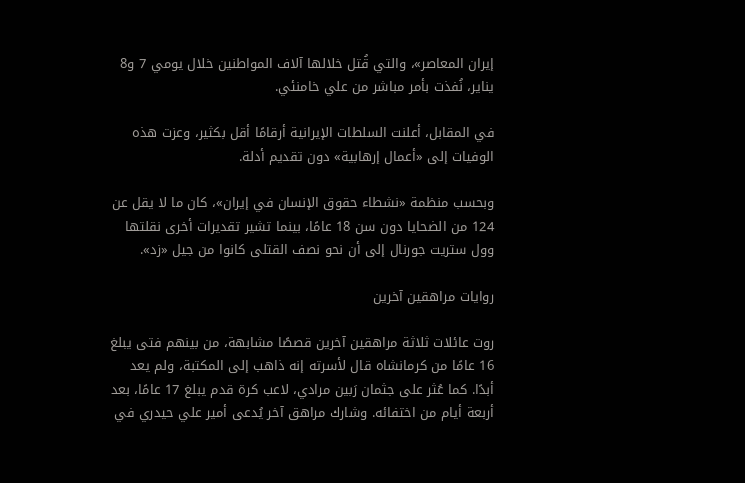إيران المعاصر»، والتي قُتل خلالها آلاف المواطنين خلال يومي 7 و8 يناير، نُفذت بأمر مباشر من علي خامنئي.

في المقابل، أعلنت السلطات الإيرانية أرقامًا أقل بكثير، وعزت هذه الوفيات إلى «أعمال إرهابية» دون تقديم أدلة.

وبحسب منظمة «نشطاء حقوق الإنسان في إيران»، كان ما لا يقل عن 124 من الضحايا دون سن 18 عامًا، بينما تشير تقديرات أخرى نقلتها وول ستريت جورنال إلى أن نحو نصف القتلى كانوا من جيل «زد».

روايات مراهقين آخرين

روت عائلات ثلاثة مراهقين آخرين قصصًا مشابهة، من بينهم فتى يبلغ 16 عامًا من كرمانشاه قال لأسرته إنه ذاهب إلى المكتبة، ولم يعد أبدًا. كما عُثر على جثمان رَبين مرادي، لاعب كرة قدم يبلغ 17 عامًا، بعد أربعة أيام من اختفائه. وشارك مراهق آخر يُدعى أمير علي حيدري في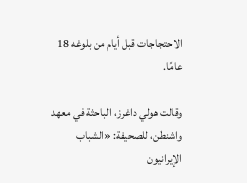الاحتجاجات قبل أيام من بلوغه 18 عامًا.

وقالت هولي داغرز، الباحثة في معهد واشنطن، للصحيفة: «الشباب الإيرانيون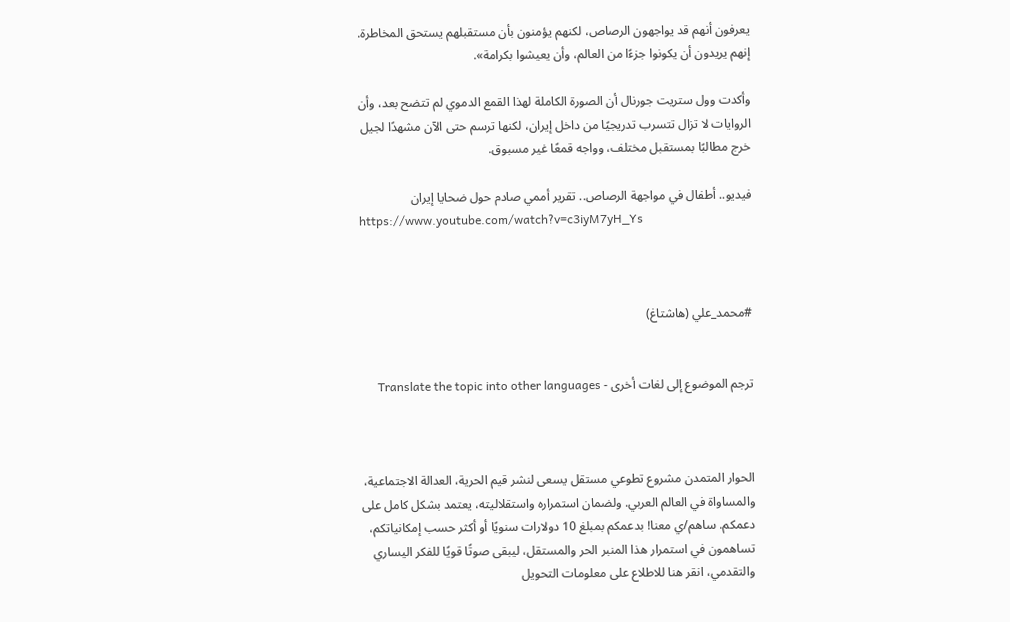يعرفون أنهم قد يواجهون الرصاص، لكنهم يؤمنون بأن مستقبلهم يستحق المخاطرة. إنهم يريدون أن يكونوا جزءًا من العالم، وأن يعيشوا بكرامة».

وأكدت وول ستريت جورنال أن الصورة الكاملة لهذا القمع الدموي لم تتضح بعد، وأن الروايات لا تزال تتسرب تدريجيًا من داخل إيران، لكنها ترسم حتى الآن مشهدًا لجيل خرج مطالبًا بمستقبل مختلف، وواجه قمعًا غير مسبوق.

فيديو.. أطفال في مواجهة الرصاص.. تقرير أممي صادم حول ضحايا إيران
https://www.youtube.com/watch?v=c3iyM7yH_Ys



#محمد_علي (هاشتاغ)


ترجم الموضوع إلى لغات أخرى - Translate the topic into other languages



الحوار المتمدن مشروع تطوعي مستقل يسعى لنشر قيم الحرية، العدالة الاجتماعية، والمساواة في العالم العربي. ولضمان استمراره واستقلاليته، يعتمد بشكل كامل على دعمكم. ساهم/ي معنا! بدعمكم بمبلغ 10 دولارات سنويًا أو أكثر حسب إمكانياتكم، تساهمون في استمرار هذا المنبر الحر والمستقل، ليبقى صوتًا قويًا للفكر اليساري والتقدمي، انقر هنا للاطلاع على معلومات التحويل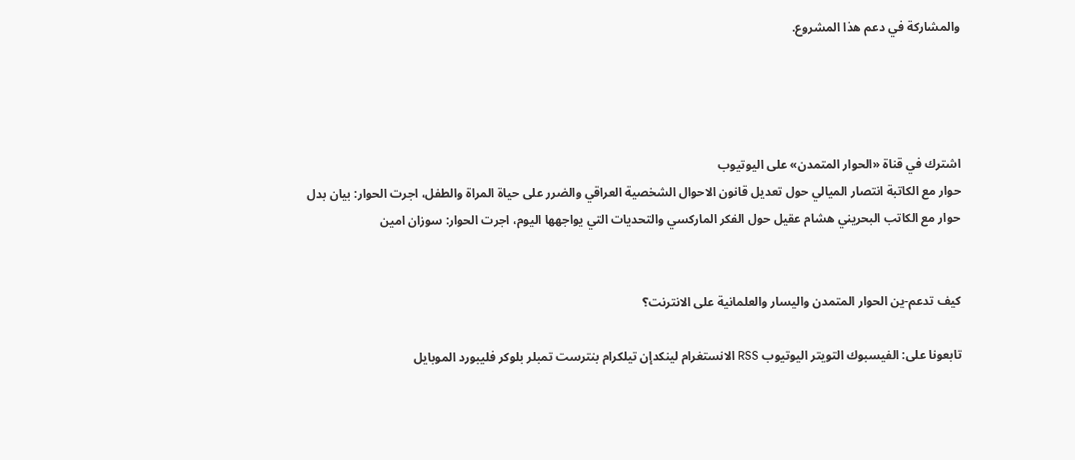والمشاركة في دعم هذا المشروع.




اشترك في قناة «الحوار المتمدن» على اليوتيوب
حوار مع الكاتبة انتصار الميالي حول تعديل قانون الاحوال الشخصية العراقي والضرر على حياة المراة والطفل، اجرت الحوار: بيان بدل
حوار مع الكاتب البحريني هشام عقيل حول الفكر الماركسي والتحديات التي يواجهها اليوم، اجرت الحوار: سوزان امين


كيف تدعم-ين الحوار المتمدن واليسار والعلمانية على الانترنت؟

تابعونا على: الفيسبوك التويتر اليوتيوب RSS الانستغرام لينكدإن تيلكرام بنترست تمبلر بلوكر فليبورد الموبايل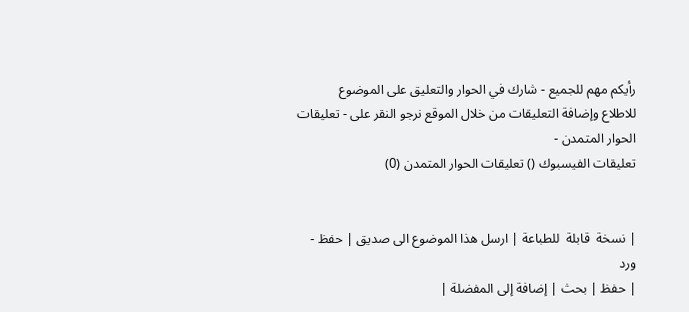رأيكم مهم للجميع - شارك في الحوار والتعليق على الموضوع
للاطلاع وإضافة التعليقات من خلال الموقع نرجو النقر على - تعليقات الحوار المتمدن -
تعليقات الفيسبوك () تعليقات الحوار المتمدن (0)


| نسخة  قابلة  للطباعة | ارسل هذا الموضوع الى صديق | حفظ - ورد
| حفظ | بحث | إضافة إلى المفضلة |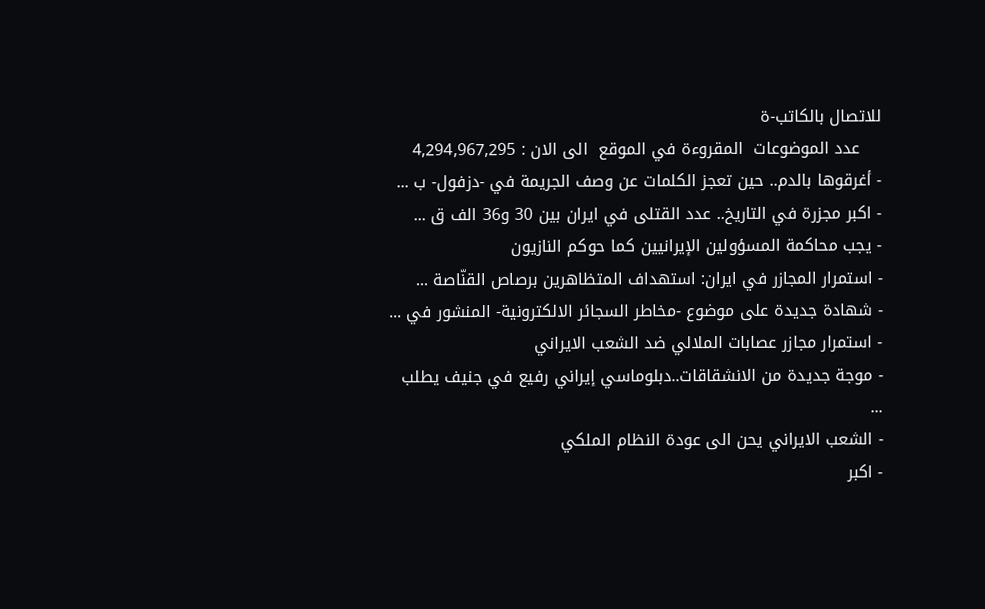للاتصال بالكاتب-ة
    عدد الموضوعات  المقروءة في الموقع  الى الان : 4,294,967,295
- أغرقوها بالدم.. حين تعجز الكلمات عن وصف الجريمة في -دزفول- ب ...
- اكبر مجزرة في التاريخ.. عدد القتلى في ايران بين 30 و36 الف ق ...
- يجب محاكمة المسؤولين الإيرانيين كما حوكم النازيون
- استمرار المجازر في ايران: استهداف المتظاهرين برصاص القنّاصة ...
- شهادة جديدة على موضوع -مخاطر السجائر الالكترونية- المنشور في ...
- استمرار مجازر عصابات الملالي ضد الشعب الايراني
- موجة جديدة من الانشقاقات..دبلوماسي إيراني رفيع في جنيف يطلب ...
- الشعب الايراني يحن الى عودة النظام الملكي
- اكبر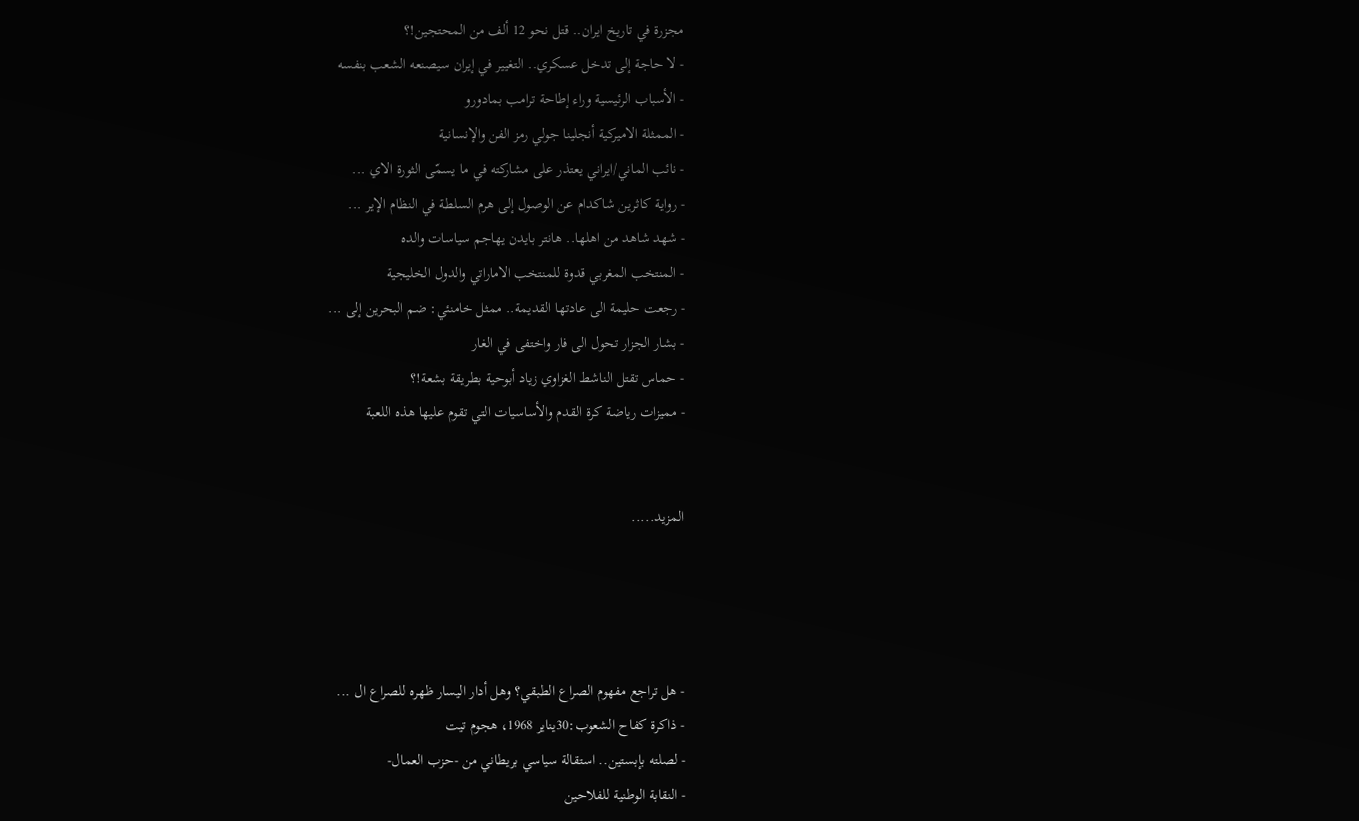مجزرة في تاريخ ايران.. قتل نحو 12 ألف من المحتجين!؟
- لا حاجة إلى تدخل عسكري.. التغيير في إيران سيصنعه الشعب بنفسه
- الأسباب الرئيسية وراء إطاحة ترامب بمادورو
- الممثلة الاميركية أنجلينا جولي رمز الفن والإنسانية
- نائب الماني/ايراني يعتذر على مشاركته في ما يسمّى الثورة الاي ...
- رواية كاثرين شاكدام عن الوصول إلى هرم السلطة في النظام الإير ...
- شهد شاهد من اهلها.. هانتر بايدن يهاجم سياسات والده
- المنتخب المغربي قدوة للمنتخب الاماراتي والدول الخليجية
- رجعت حليمة الى عادتها القديمة.. ممثل خامنئي: ضم البحرين إلى ...
- بشار الجزار تحول الى فار واختفى في الغار
- حماس تقتل الناشط الغزاوي زياد أبوحية بطريقة بشعة!؟
- مميزات رياضة كرة القدم والأساسيات التي تقوم عليها هذه اللعبة


المزيد.....




- هل تراجع مفهوم الصراع الطبقي؟ وهل أدار اليسار ظهره للصراع ال ...
- ذاكرة كفاح الشعوب:30يناير 1968، هجوم تيت
- لصلته بإبستين.. استقالة سياسي بريطاني من -حزب العمال-
- النقابة الوطنية للفلاحين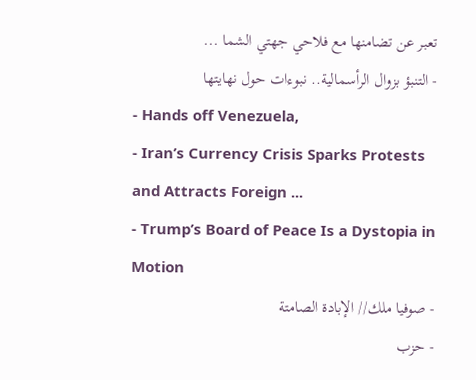تعبر عن تضامنها مع فلاحي جهتي الشما ...
- التنبؤ بزوال الرأسمالية.. نبوءات حول نهايتها
- Hands off Venezuela,
- Iran’s Currency Crisis Sparks Protests and Attracts Foreign ...
- Trump’s Board of Peace Is a Dystopia in Motion
- صوفيا ملك// الإبادة الصامتة
- حزب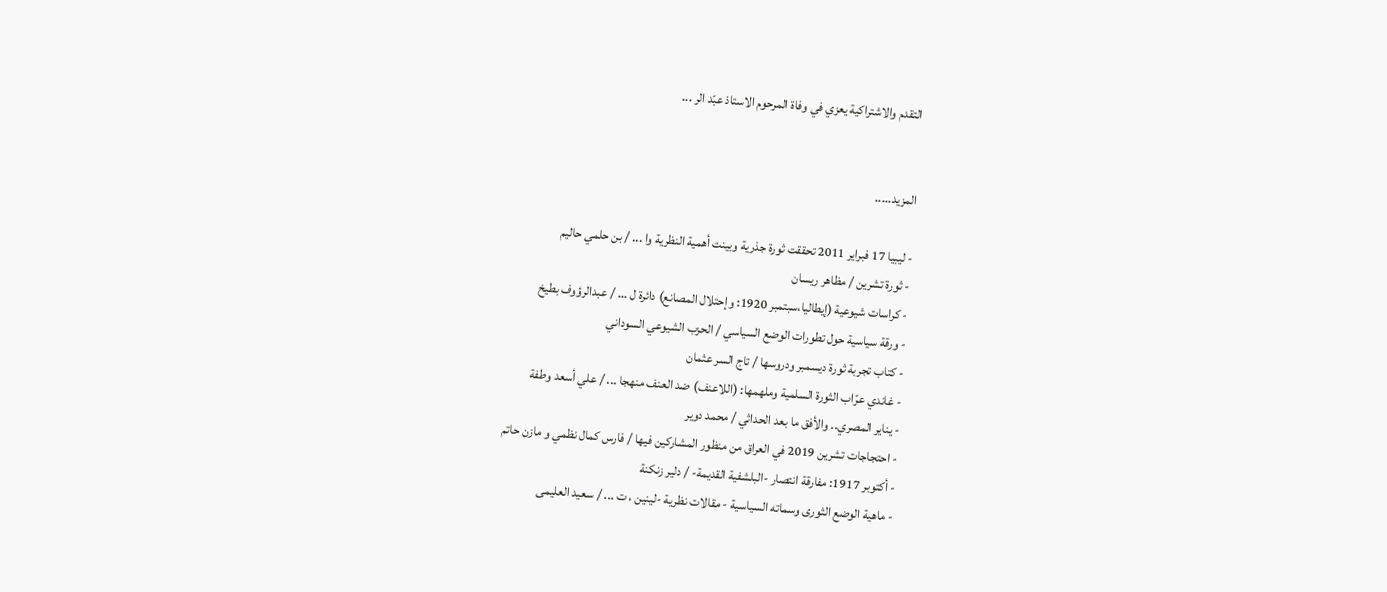التقدم والاشتراكية يعزي في وفاة المرحوم الاستاذ عبّد الر ...


المزيد.....

- ليبيا 17 فبراير 2011 تحققت ثورة جذرية وبينت أهمية النظرية وا ... / بن حلمي حاليم
- ثورة تشرين / مظاهر ريسان
- كراسات شيوعية (إيطاليا،سبتمبر 1920: وإحتلال المصانع) دائرة ل ... / عبدالرؤوف بطيخ
- ورقة سياسية حول تطورات الوضع السياسي / الحزب الشيوعي السوداني
- كتاب تجربة ثورة ديسمبر ودروسها / تاج السر عثمان
- غاندي عرّاب الثورة السلمية وملهمها: (اللاعنف) ضد العنف منهجا ... / علي أسعد وطفة
- يناير المصري.. والأفق ما بعد الحداثي / محمد دوير
- احتجاجات تشرين 2019 في العراق من منظور المشاركين فيها / فارس كمال نظمي و مازن حاتم
- أكتوبر 1917: مفارقة انتصار -البلشفية القديمة- / دلير زنكنة
- ماهية الوضع الثورى وسماته السياسية - مقالات نظرية -لينين ، ت ... / سعيد العليمى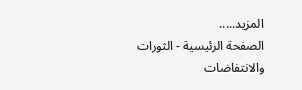المزيد.....
الصفحة الرئيسية - الثورات والانتفاضات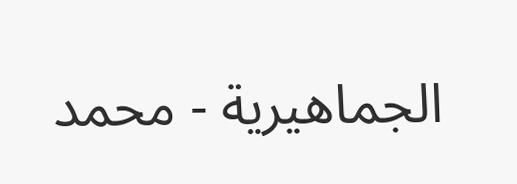الجماهيرية - محمد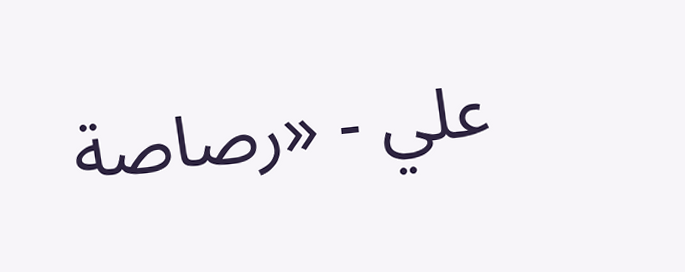علي - «رصاصة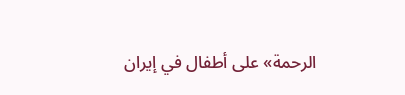الرحمة» على أطفال في إيران